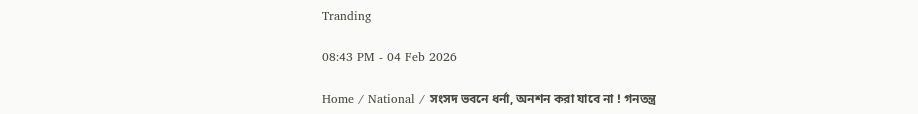Tranding

08:43 PM - 04 Feb 2026

Home / National / সংসদ ভবনে ধর্না, অনশন করা যাবে না ! গনতন্ত্র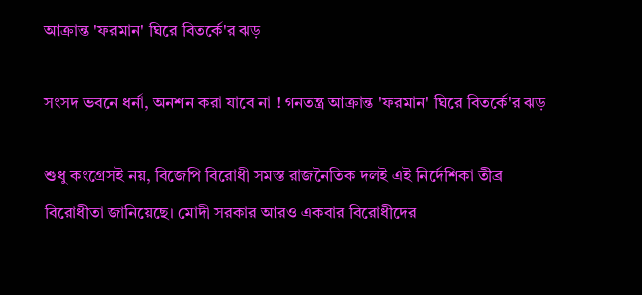আক্রান্ত 'ফরমান' ঘিরে বিতর্কে'র ঝড়

সংসদ ভবনে ধর্না, অনশন করা যাবে না ! গনতন্ত্র আক্রান্ত 'ফরমান' ঘিরে বিতর্কে'র ঝড়

শুধু কংগ্রেসই নয়, বিজেপি বিরোধী সমস্ত রাজনৈতিক দলই এই নির্দেশিকা তীব্র বিরোধীতা জানিয়েছে। মোদী সরকার আরও একবার বিরোধীদের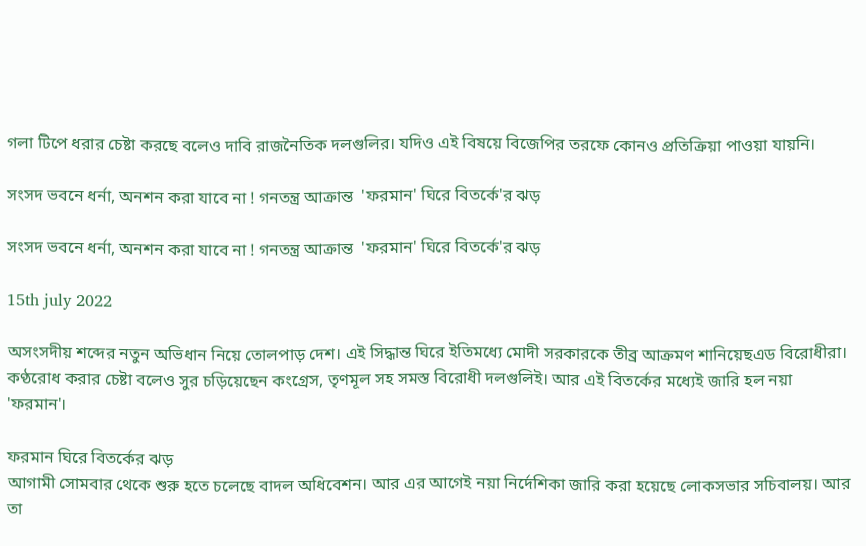গলা টিপে ধরার চেষ্টা করছে বলেও দাবি রাজনৈতিক দলগুলির। যদিও এই বিষয়ে বিজেপির তরফে কোনও প্রতিক্রিয়া পাওয়া যায়নি।

সংসদ ভবনে ধর্না, অনশন করা যাবে না ! গনতন্ত্র আক্রান্ত  'ফরমান' ঘিরে বিতর্কে'র ঝড়

সংসদ ভবনে ধর্না, অনশন করা যাবে না ! গনতন্ত্র আক্রান্ত  'ফরমান' ঘিরে বিতর্কে'র ঝড়

15th july 2022

অসংসদীয় শব্দের নতুন অভিধান নিয়ে তোলপাড় দেশ। এই সিদ্ধান্ত ঘিরে ইতিমধ্যে মোদী সরকারকে তীব্র আক্রমণ শানিয়েছএড বিরোধীরা। কণ্ঠরোধ করার চেষ্টা বলেও সুর চড়িয়েছেন কংগ্রেস, তৃণমূল সহ সমস্ত বিরোধী দলগুলিই। আর এই বিতর্কের মধ্যেই জারি হল নয়া 'ফরমান'।

ফরমান ঘিরে বিতর্কের ঝড়
আগামী সোমবার থেকে শুরু হতে চলেছে বাদল অধিবেশন। আর এর আগেই নয়া নির্দেশিকা জারি করা হয়েছে লোকসভার সচিবালয়। আর তা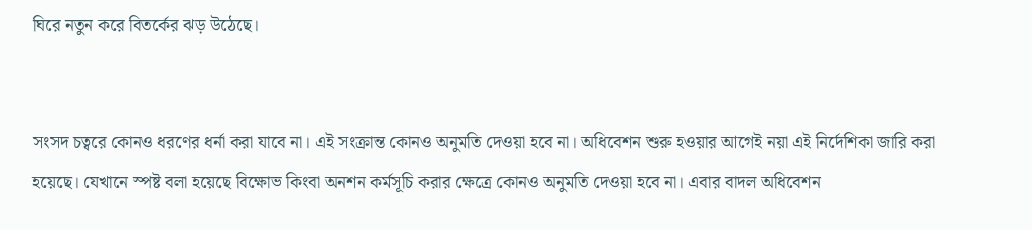ঘিরে নতুন করে বিতর্কের ঝড় উঠেছে।


সংসদ চত্বরে কোনও ধরণের ধর্না করা যাবে না। এই সংক্রান্ত কোনও অনুমতি দেওয়া হবে না। অধিবেশন শুরু হওয়ার আগেই নয়া এই নির্দেশিকা জারি করা হয়েছে। যেখানে স্পষ্ট বলা হয়েছে বিক্ষোভ কিংবা অনশন কর্মসূচি করার ক্ষেত্রে কোনও অনুমতি দেওয়া হবে না। এবার বাদল অধিবেশন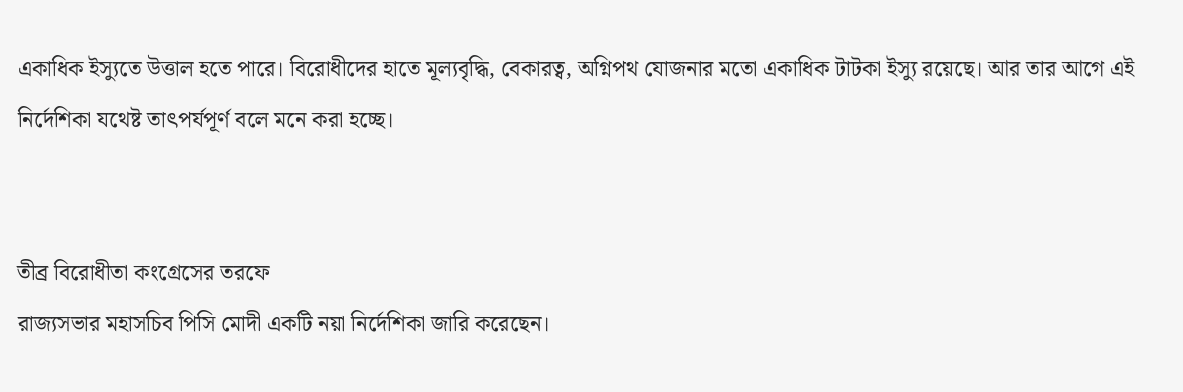একাধিক ইস্যুতে উত্তাল হতে পারে। বিরোধীদের হাতে মূল্যবৃদ্ধি, বেকারত্ব, অগ্নিপথ যোজনার মতো একাধিক টাটকা ইস্যু রয়েছে। আর তার আগে এই নির্দেশিকা যথেষ্ট তাৎপর্যপূর্ণ বলে মনে করা হচ্ছে।


তীব্র বিরোধীতা কংগ্রেসের তরফে
রাজ্যসভার মহাসচিব পিসি মোদী একটি নয়া নির্দেশিকা জারি করেছেন।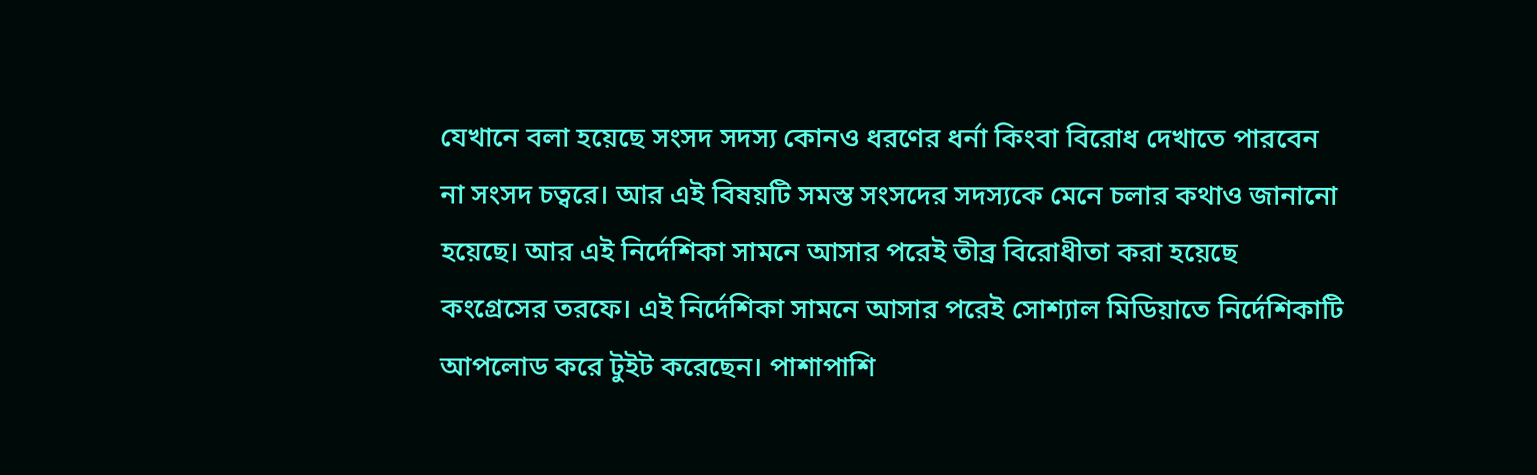যেখানে বলা হয়েছে সংসদ সদস্য কোনও ধরণের ধর্না কিংবা বিরোধ দেখাতে পারবেন না সংসদ চত্বরে। আর এই বিষয়টি সমস্ত সংসদের সদস্যকে মেনে চলার কথাও জানানো হয়েছে। আর এই নির্দেশিকা সামনে আসার পরেই তীব্র বিরোধীতা করা হয়েছে কংগ্রেসের তরফে। এই নির্দেশিকা সামনে আসার পরেই সোশ্যাল মিডিয়াতে নির্দেশিকাটি আপলোড করে টুইট করেছেন। পাশাপাশি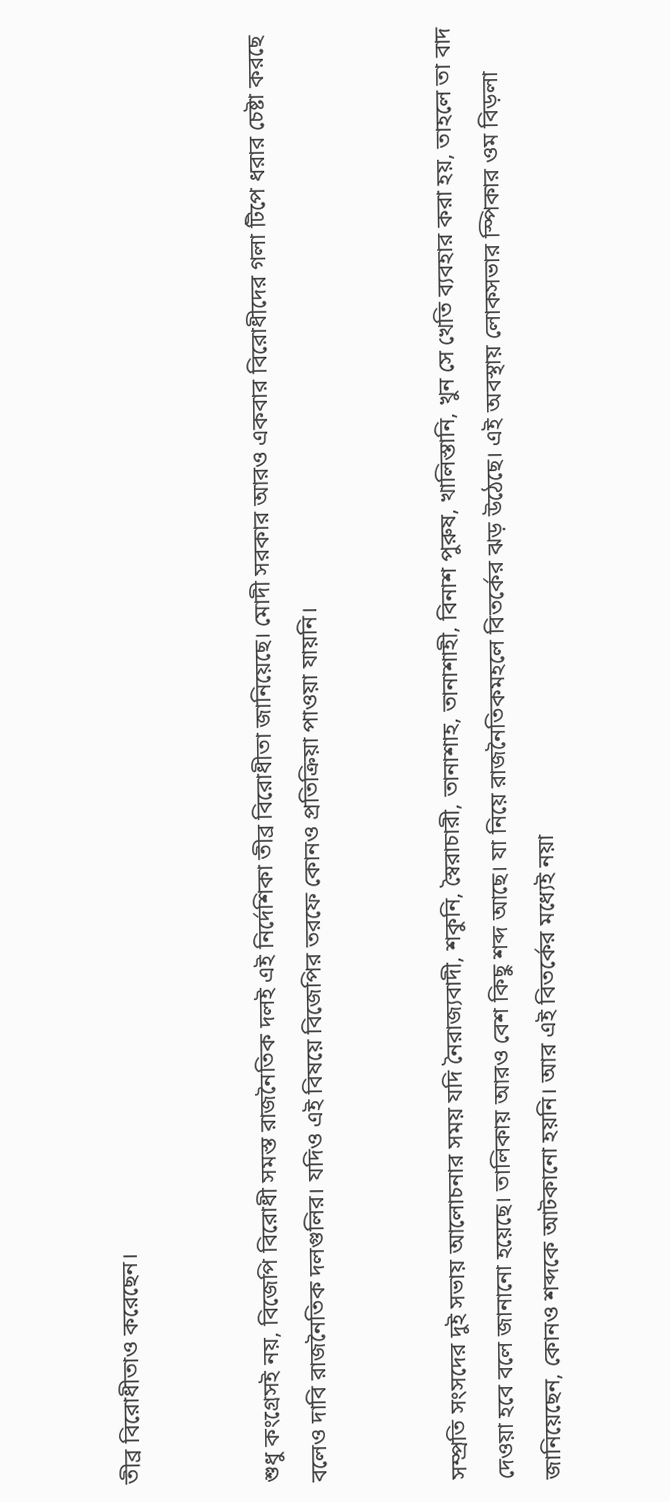তীব্র বিরোধীতাও করেছেন।


শুধু কংগ্রেসই নয়, বিজেপি বিরোধী সমস্ত রাজনৈতিক দলই এই নির্দেশিকা তীব্র বিরোধীতা জানিয়েছে। মোদী সরকার আরও একবার বিরোধীদের গলা টিপে ধরার চেষ্টা করছে বলেও দাবি রাজনৈতিক দলগুলির। যদিও এই বিষয়ে বিজেপির তরফে কোনও প্রতিক্রিয়া পাওয়া যায়নি।


সম্প্রতি সংসদের দুই সভায় আলোচনার সময় যদি নৈরাজ্যবাদী, শকুনি, স্বৈরাচারী, তানাশাহ, তানাশাহী, বিনাশ পুরুষ, খালিস্তানি, খুন সে খেতি ব্যবহার করা হয়, তাহলে তা বাদ দেওয়া হবে বলে জানানো হয়েছে। তালিকায় আরও বেশ কিছু শব্দ আছে। যা নিয়ে রাজনৈতিকমহলে বিতর্কের ঝড় উঠেছে। এই অবস্থায় লোকসভার স্পিকার ওম বিড়লা জানিয়েছেন, কোনও শব্দকে আটকানো হয়নি। আর এই বিতর্কের মধ্যেই নয়া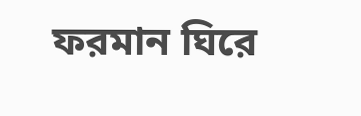ফরমান ঘিরে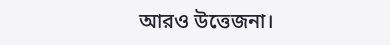আরও উত্তেজনা।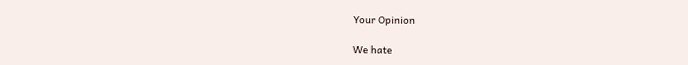Your Opinion

We hate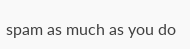spam as much as you do